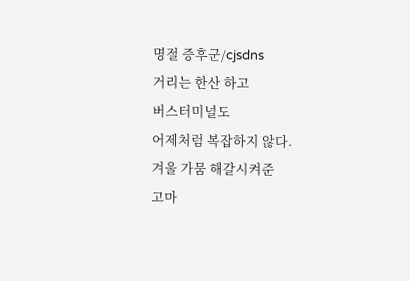명절 증후군/cjsdns
거리는 한산 하고
버스터미널도
어제처럼 복잡하지 않다.
겨울 가뭄 해갈시켜준
고마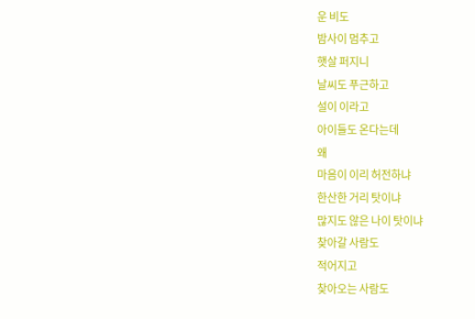운 비도
밤사이 멈추고
햇살 퍼지니
날씨도 푸근하고
설이 이라고
아이들도 온다는데
왜
마음이 이리 허전하냐
한산한 거리 탓이냐
많지도 않은 나이 탓이냐
찾아갈 사람도
적어지고
찾아오는 사람도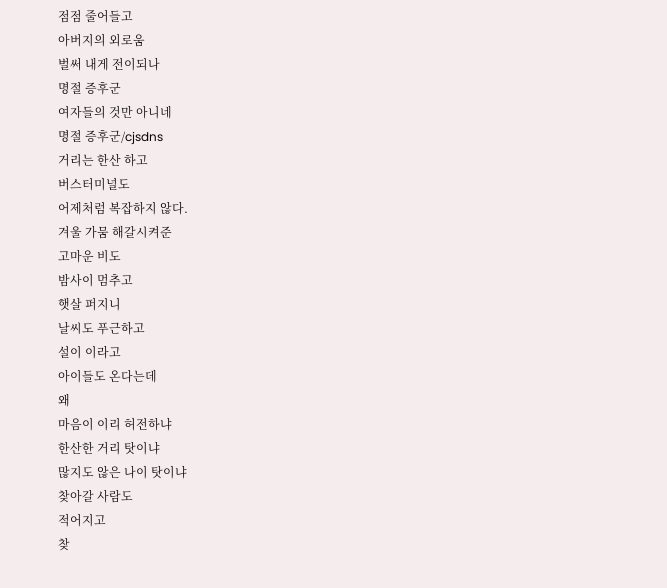점점 줄어들고
아버지의 외로움
벌써 내게 전이되나
명절 증후군
여자들의 것만 아니네
명절 증후군/cjsdns
거리는 한산 하고
버스터미널도
어제처럼 복잡하지 않다.
겨울 가뭄 해갈시켜준
고마운 비도
밤사이 멈추고
햇살 퍼지니
날씨도 푸근하고
설이 이라고
아이들도 온다는데
왜
마음이 이리 허전하냐
한산한 거리 탓이냐
많지도 않은 나이 탓이냐
찾아갈 사람도
적어지고
찾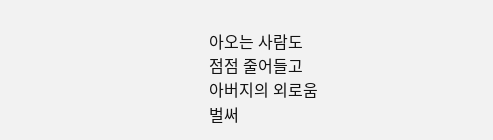아오는 사람도
점점 줄어들고
아버지의 외로움
벌써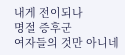내게 전이되나
명절 증후군
여자들의 것만 아니네